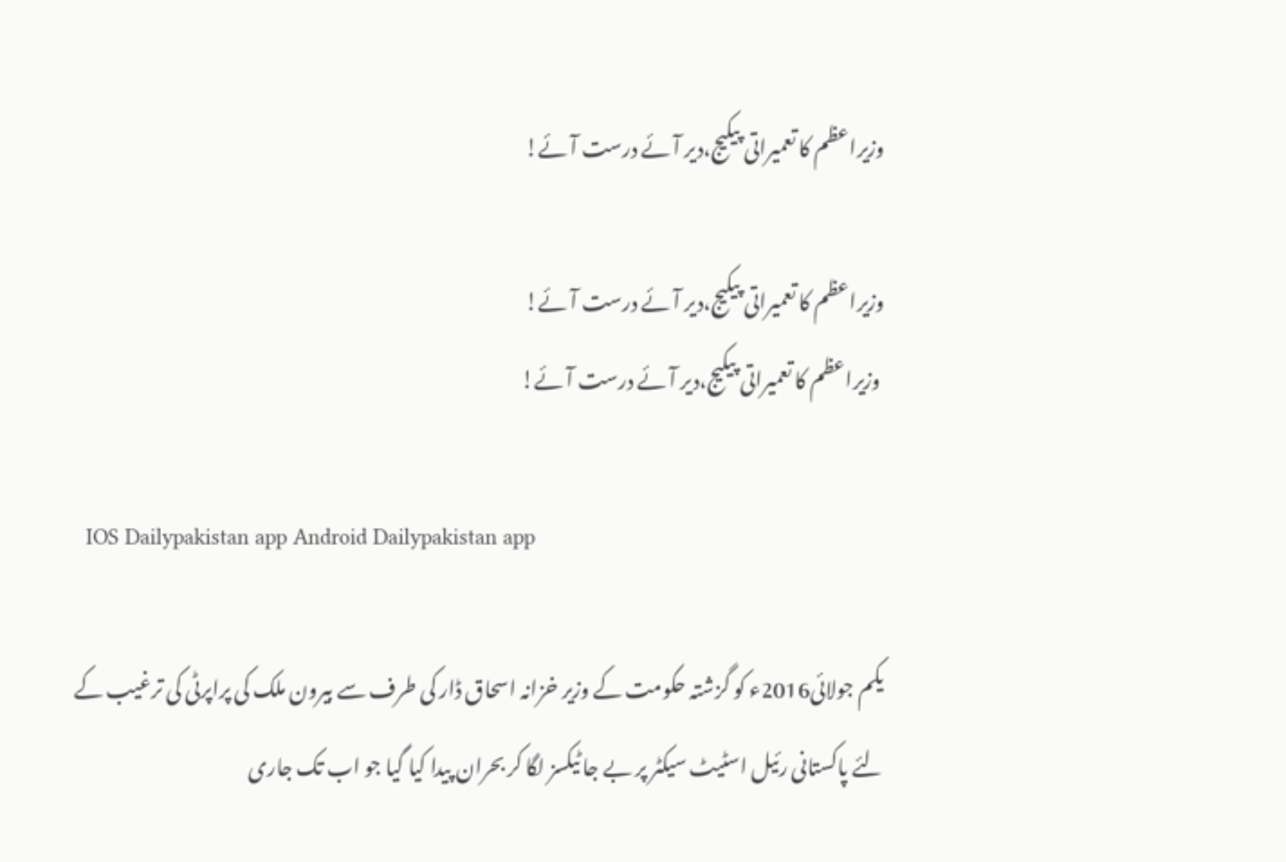وزیراعظم کا تعمیراتی پیکیج،دیر آئے درست آئے!

وزیراعظم کا تعمیراتی پیکیج،دیر آئے درست آئے!
 وزیراعظم کا تعمیراتی پیکیج،دیر آئے درست آئے!

  IOS Dailypakistan app Android Dailypakistan app

یکم جولائی2016ء کو گزشتہ حکومت کے وزیر خزانہ اسحاق ڈار کی طرف سے بیرون ملک کی پراپرٹی کی ترغیب کے لئے پاکستانی رئیل اسٹیٹ سیکٹر پر بے جا ٹیکسز لگا کر بحران پیدا کیا گیا جو اب تک جاری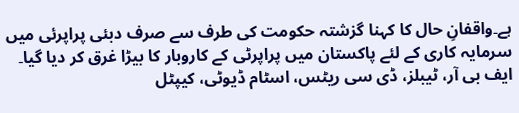ہے۔واقفانِ حال کا کہنا گزشتہ حکومت کی طرف سے صرف دبئی پراپرئی میں سرمایہ کاری کے لئے پاکستان میں پراپرٹی کے کاروبار کا بیڑا غرق کر دیا گیا۔ ایف بی آر، ٹیبلز، ڈی سی ریٹس، اسٹام ڈیوٹی، کیپٹل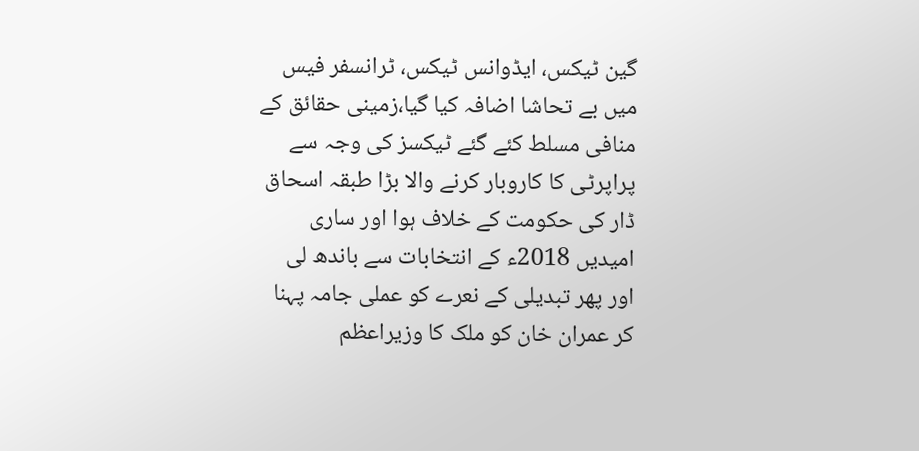گین ٹیکس، ایڈوانس ٹیکس، ٹرانسفر فیس میں بے تحاشا اضافہ کیا گیا،زمینی حقائق کے منافی مسلط کئے گئے ٹیکسز کی وجہ سے پراپرٹی کا کاروبار کرنے والا بڑا طبقہ اسحاق ڈار کی حکومت کے خلاف ہوا اور ساری امیدیں 2018ء کے انتخابات سے باندھ لی اور پھر تبدیلی کے نعرے کو عملی جامہ پہنا کر عمران خان کو ملک کا وزیراعظم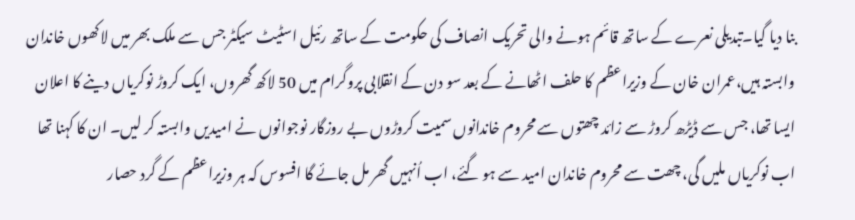بنا دیا گیا۔تبدیلی نعرے کے ساتھ قائم ہونے والی تحریک انصاف کی حکومت کے ساتھ رئیل اسٹیٹ سیکٹر جس سے ملک بھر میں لاکھوں خاندان وابستہ ہیں،عمران خان کے وزیراعظم کا حلف اٹھانے کے بعد سو دن کے انقلابی پروگرام میں 50 لاکھ گھروں، ایک کروڑ نوکریاں دینے کا اعلان ایسا تھا، جس سے ڈیڑھ کروڑ سے زائد چھتوں سے محروم خاندانوں سمیت کروڑوں بے روزگار نوجوانوں نے امیدیں وابستہ کر لیں۔ ان کا کہنا تھا اب نوکریاں ملیں گی، چھت سے محروم خاندان امید سے ہو گئے، اب اُنہیں گھر مل جائے گا افسوس کہ ہر وزیراعظم کے گرد حصار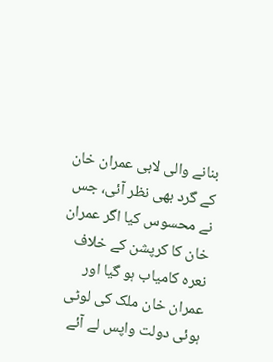بنانے والی لابی عمران خان کے گرد بھی نظر آئی، جس نے محسوس کیا اگر عمران خان کا کرپشن کے خلاف نعرہ کامیاب ہو گیا اور عمران خان ملک کی لوٹی ہوئی دولت واپس لے آئے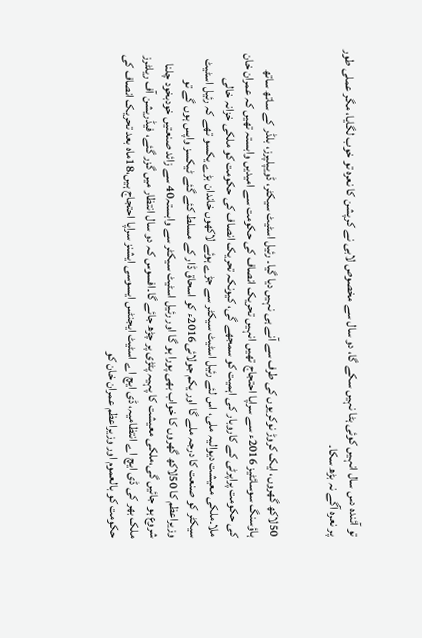تو آئندہ دس سال انہیں کوئی ہٹا نہیں سکے گا، دو سال سے مخصوص لابی نے کرپشن کا نعرہ تو خوب لگایا، مگر عملی طور پر نعرہ آگے نہ بڑھ سکا۔


50لاکھ گھروں، ایک کروڑ نوکریوں کی طرف سے آنے ہی نہیں دیا گیا۔ رئیل اسٹیٹ سیکٹر، ڈویپلپرز، بلڈر کے ساتھ ساتھ ہاؤسنگ سوسائٹیز 2016ء سے سراپا احتجاج تھیں انہیں تحریک انصاف کی حکومت سے امیدیں وابستہ تھیں کہ عمران خان کی حکومت پراپرٹی کے کاروبار کی اہمیت کو سمجھے گی، کیونکہ تحریک انصاف کی حکومت کو ملکی خزانہ خالی ملا۔ملکی معیشت دیوالیہ ملی، اس لئے رئیل اسٹیٹ سیکٹر سے جڑے ہوئے لاکھوں خاندان بڑے یکسو تھے کہ رئیل اسٹیٹ سیکٹر کو صنعت کا درجہ ملے گا اور یکم جولائی2016ء کو اسحاق ڈار کے مسلط کئے گئے ٹیکسز واپس ہوں گے تو وزیراعظم کا 50لاکھ گھروں کا خواب بھی پورا ہو گا اور رئیل اسٹیٹ سیکٹر سے وابستہ40 سے زائد صنعتیں خودبخود چلنا شروع ہو جائیں گی،ملکی معیشت کا پہیہ پٹڑی پر چڑھ جائے گا۔افسوس کہ دو سال انتظار میں گزر گئے، فیڈریشن آف ریلٹرز ملک بھر کی ڈی ایچ اے انتظامیہ، ڈی ایچ اے اسٹیٹ ایجنٹس ایسوسی ایشنز سراپا احتجاج ہیں،18ماہ بعد تحریک انصاف کی حکومت کو بالعموم اور وزیراعظم عمران خان کو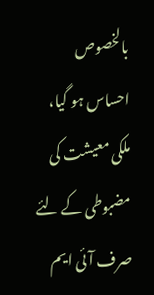بالخصوص احساس ہو گیا، ملکی معیشت کی مضبوطی کے لئے صرف آئی ایم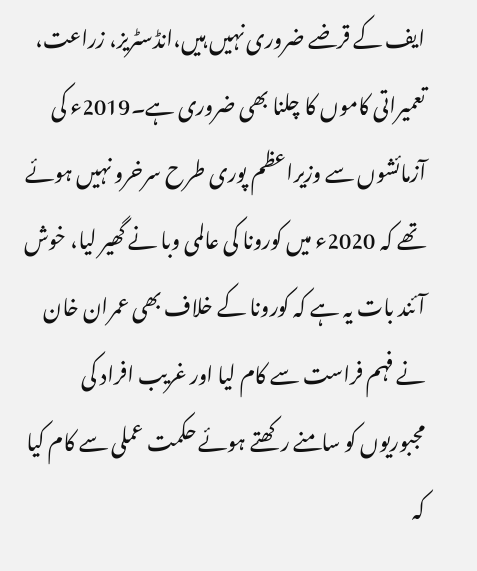ایف کے قرضے ضروری نہیں ہیں،انڈسٹریز، زراعت، تعمیراتی کاموں کا چلنا بھی ضروری ہے۔2019ء کی آزمائشوں سے وزیراعظم پوری طرح سرخرو نہیں ہوئے تھے کہ 2020ء میں کورونا کی عالمی وبا نے گھیر لیا، خوش آئند بات یہ ہے کہ کورونا کے خلاف بھی عمران خان نے فہم فراست سے کام لیا اور غریب افراد کی مجبوریوں کو سامنے رکھتے ہوئے حکمت عملی سے کام کیا کہ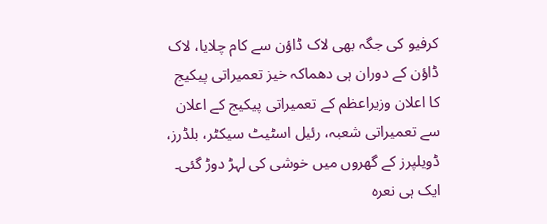کرفیو کی جگہ بھی لاک ڈاؤن سے کام چلایا، لاک ڈاؤن کے دوران ہی دھماکہ خیز تعمیراتی پیکیج کا اعلان وزیراعظم کے تعمیراتی پیکیج کے اعلان سے تعمیراتی شعبہ، رئیل اسٹیٹ سیکٹر، بلڈرز، ڈویلپرز کے گھروں میں خوشی کی لہڑ دوڑ گئی۔ ایک ہی نعرہ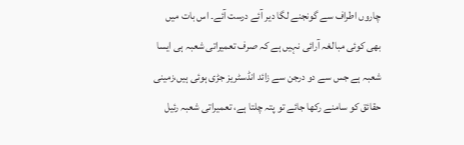چاروں اطراف سے گونجنے لگا دیر آئے درست آئے۔ اس بات میں بھی کوئی مبالغہ آرائی نہیں ہے کہ صرف تعمیراتی شعبہ ہی ایسا شعبہ ہے جس سے دو درجن سے زائد انڈسٹریز جڑی ہوئی ہیں،زمینی حقائق کو سامنے رکھا جائے تو پتہ چلتا ہے، تعمیراتی شعبہ رئیل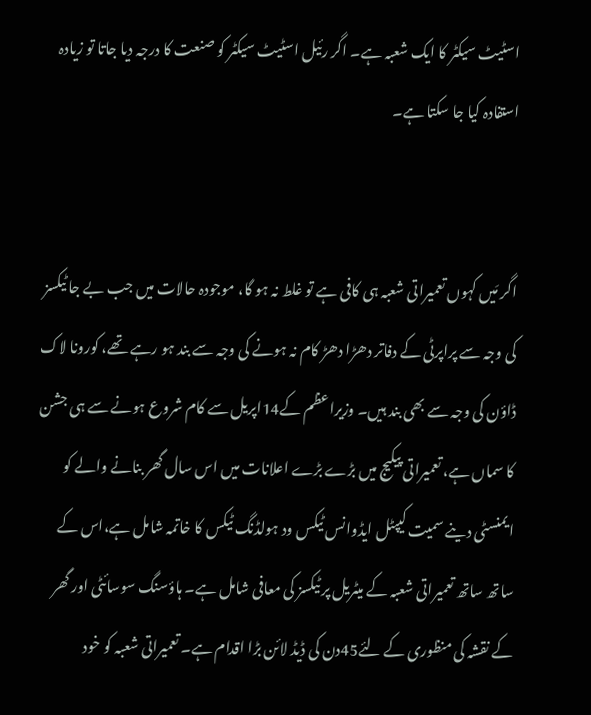اسٹیٹ سیکٹر کا ایک شعبہ ہے۔ اگر رئیل اسٹیٹ سیکٹر کو صنعت کا درجہ دیا جاتا تو زیادہ استفادہ کیا جا سکتا ہے۔


اگر مَیں کہوں تعمیراتی شعبہ ہی کافی ہے تو غلط نہ ہو گا، موجودہ حالات میں جب بے جا ٹیکسز کی وجہ سے پراپرٹی کے دفاتر دھڑا دھڑ کام نہ ہونے کی وجہ سے بند ہو رہے تھے، کورونا لاک ڈاؤن کی وجہ سے بھی بند ہیں۔ وزیراعظم کے14اپریل سے کام شروع ہونے سے ہی جشن کا سماں ہے، تعمیراتی پیکیج میں بڑے بڑے اعلانات میں اس سال گھر بنانے والے کو ایمنسٹی دینے سمیت کیپٹل ایڈوانس ٹیکس ود ہولڈنگ ٹیکس کا خاتمہ شامل ہے،اس کے ساتھ ساتھ تعمیراتی شعبہ کے میٹریل پر ٹیکسز کی معافی شامل ہے۔ ہاؤسنگ سوسائٹی اور گھر کے نقشہ کی منظوری کے لئے45دن کی ڈیڈ لائن بڑا اقدام ہے۔ تعمیراتی شعبہ کو خود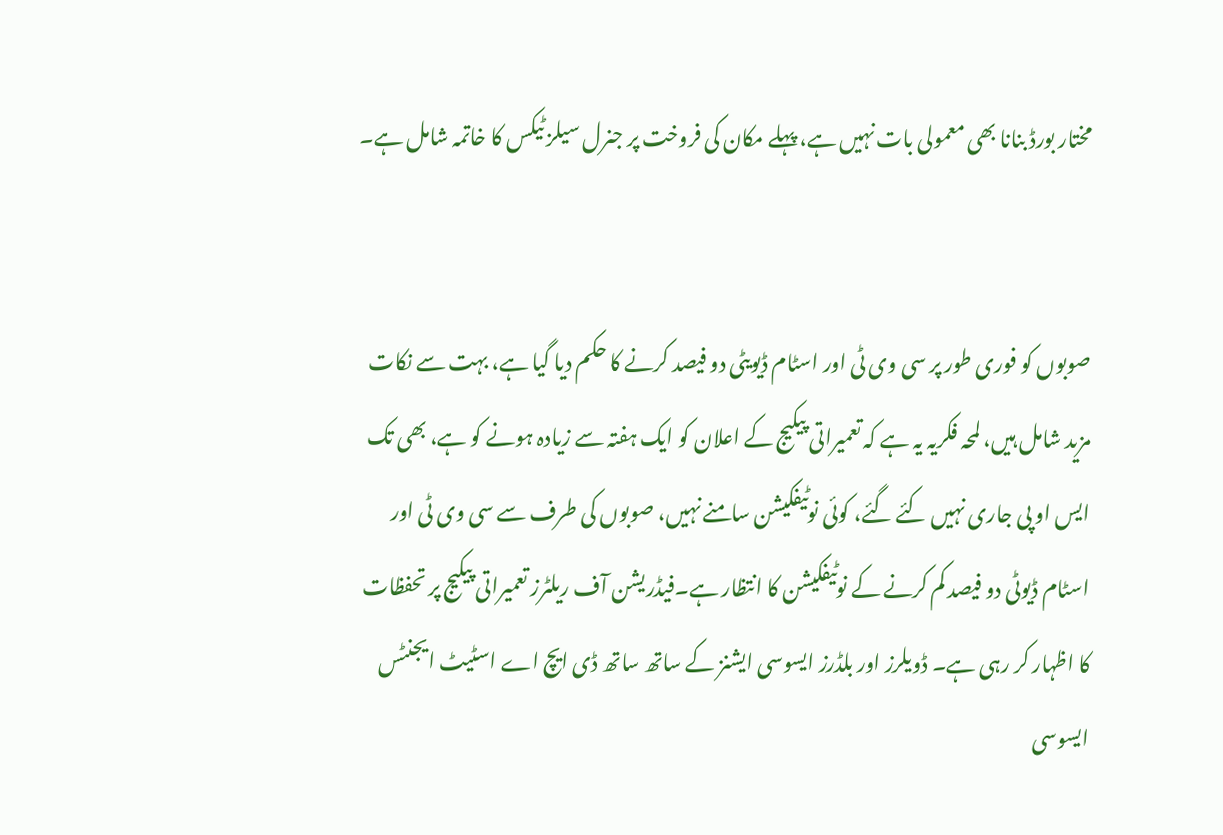مختار بورڈ بنانا بھی معمولی بات نہیں ہے، پہلے مکان کی فروخت پر جنرل سیلز ٹیکس کا خاتمہ شامل ہے۔


صوبوں کو فوری طور پر سی وی ٹی اور اسٹام ڈیویٹی دو فیصد کرنے کا حکم دیا گیا ہے، بہت سے نکات مزید شامل ہیں، لمحہ فکریہ یہ ہے کہ تعمیراتی پیکیج کے اعلان کو ایک ہفتہ سے زیادہ ہونے کو ہے، بھی تک ایس او پی جاری نہیں کئے گئے، کوئی نوٹیفکیشن سامنے نہیں، صوبوں کی طرف سے سی وی ٹی اور اسٹام ڈیوٹی دو فیصد کم کرنے کے نوٹیفکیشن کا انتظار ہے۔فیڈریشن آف ریلٹرز تعمیراتی پیکیج پر تحفظات کا اظہار کر رہی ہے۔ ڈویلرز اور بلڈرز ایسوسی ایشنز کے ساتھ ساتھ ڈی ایچ اے اسٹیٹ ایجنٹس ایسوسی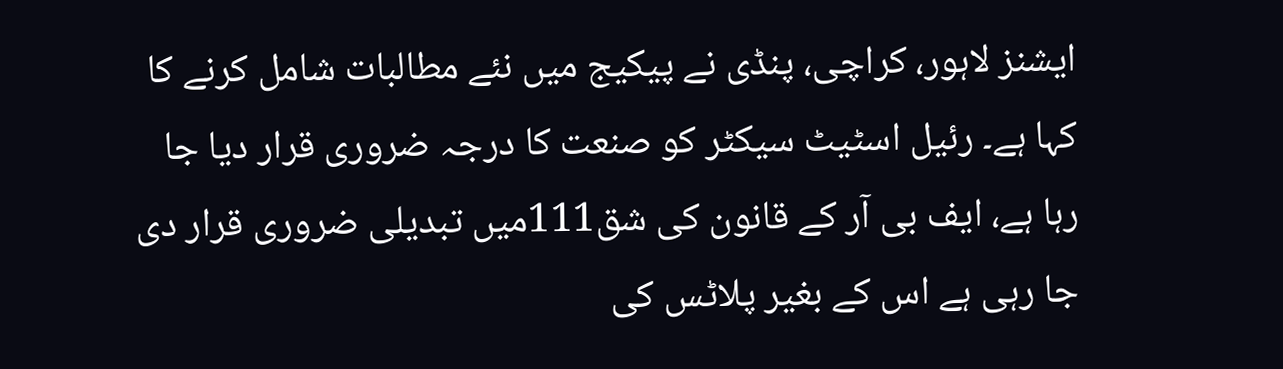ایشنز لاہور، کراچی، پنڈی نے پیکیج میں نئے مطالبات شامل کرنے کا کہا ہے۔ رئیل اسٹیٹ سیکٹر کو صنعت کا درجہ ضروری قرار دیا جا رہا ہے، ایف بی آر کے قانون کی شق111میں تبدیلی ضروری قرار دی جا رہی ہے اس کے بغیر پلاٹس کی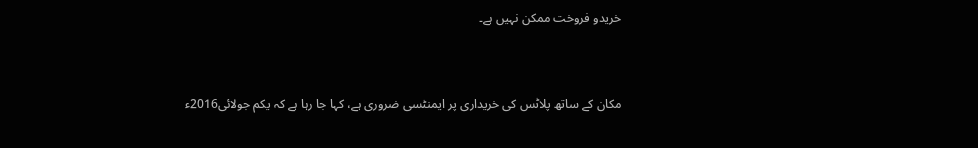خریدو فروخت ممکن نہیں ہے۔


مکان کے ساتھ پلاٹس کی خریداری پر ایمنٹسی ضروری ہے، کہا جا رہا ہے کہ یکم جولائی2016ء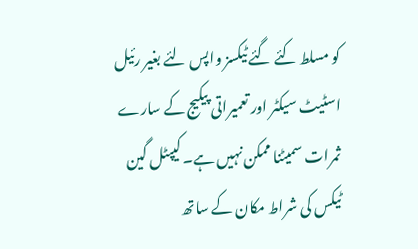کو مسلط کئے گئے ٹیکسز واپس لئے بغیر رئیل اسٹیٹ سیکٹر اور تعمیراتی پیکیج کے سارے ثمرات سمیٹنا ممکن نہیں ہے۔ کیپٹل گین ٹیکس کی شراط مکان کے ساتھ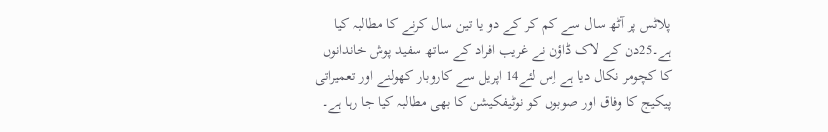پلاٹس پر آٹھ سال سے کم کر کے دو یا تین سال کرنے کا مطالبہ کیا ہے۔25دن کے لاک ڈاؤن نے غریب افراد کے ساتھ سفید پوش خاندانوں کا کچومر نکال دیا ہے اِس لئے14 اپریل سے کاروبار کھولنے اور تعمیراتی پیکیج کا وفاق اور صوبوں کو نوٹیفکیشن کا بھی مطالبہ کیا جا رہا ہے۔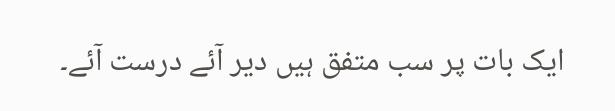ایک بات پر سب متفق ہیں دیر آئے درست آئے۔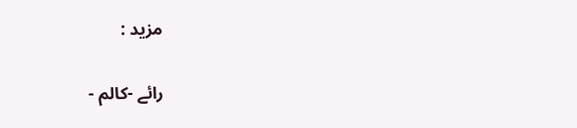مزید :

رائے -کالم -